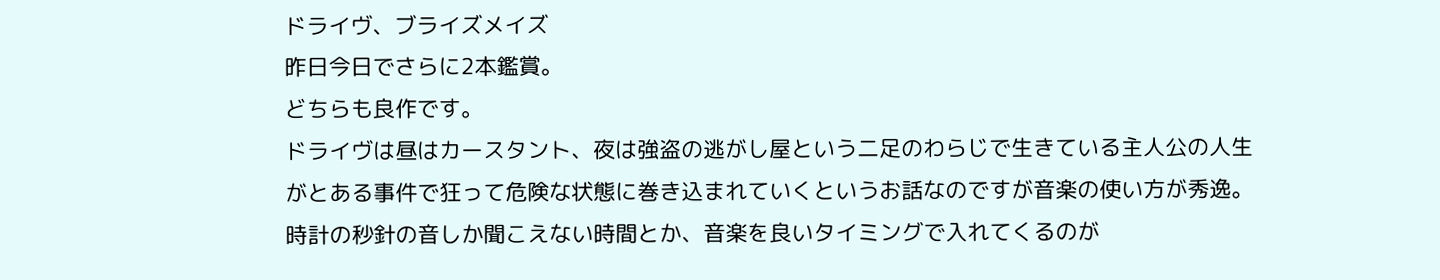ドライヴ、ブライズメイズ
昨日今日でさらに2本鑑賞。
どちらも良作です。
ドライヴは昼はカースタント、夜は強盗の逃がし屋という二足のわらじで生きている主人公の人生がとある事件で狂って危険な状態に巻き込まれていくというお話なのですが音楽の使い方が秀逸。
時計の秒針の音しか聞こえない時間とか、音楽を良いタイミングで入れてくるのが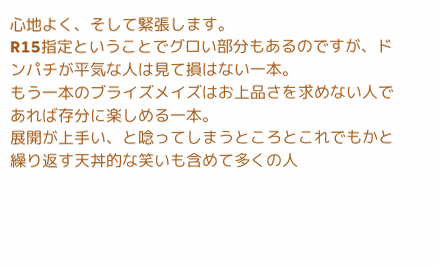心地よく、そして緊張します。
R15指定ということでグロい部分もあるのですが、ドンパチが平気な人は見て損はない一本。
もう一本のブライズメイズはお上品さを求めない人であれば存分に楽しめる一本。
展開が上手い、と唸ってしまうところとこれでもかと繰り返す天丼的な笑いも含めて多くの人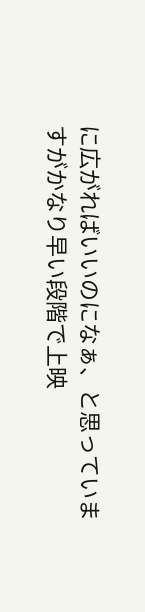に広がればいいのになぁ、と思っていますがかなり早い段階で上映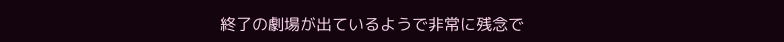終了の劇場が出ているようで非常に残念で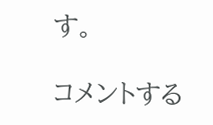す。

コメントする